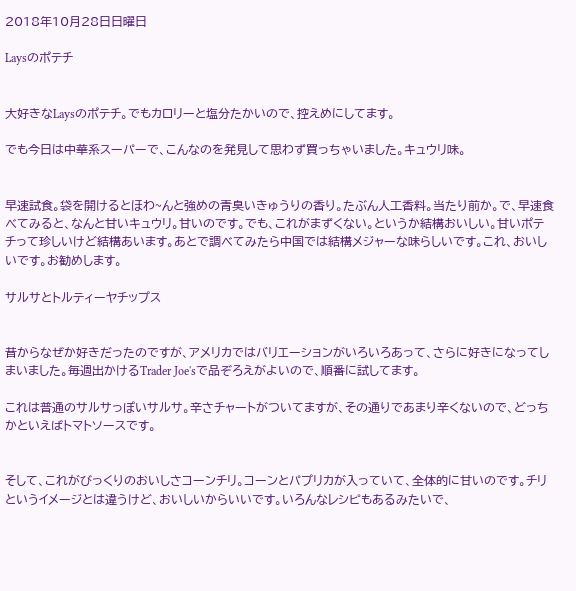2018年10月28日日曜日

Laysのポテチ


大好きなLaysのポテチ。でもカロリーと塩分たかいので、控えめにしてます。

でも今日は中華系スーパーで、こんなのを発見して思わず買っちゃいました。キュウリ味。


早速試食。袋を開けるとほわ~んと強めの青臭いきゅうりの香り。たぶん人工香料。当たり前か。で、早速食べてみると、なんと甘いキュウリ。甘いのです。でも、これがまずくない。というか結構おいしい。甘いポテチって珍しいけど結構あいます。あとで調べてみたら中国では結構メジャーな味らしいです。これ、おいしいです。お勧めします。

サルサとトルティーヤチップス


昔からなぜか好きだったのですが、アメリカではバリエーションがいろいろあって、さらに好きになってしまいました。毎週出かけるTrader Joe'sで品ぞろえがよいので、順番に試してます。

これは普通のサルサっぽいサルサ。辛さチャートがついてますが、その通りであまり辛くないので、どっちかといえばトマトソースです。


そして、これがびっくりのおいしさコーンチリ。コーンとパプリカが入っていて、全体的に甘いのです。チリというイメージとは違うけど、おいしいからいいです。いろんなレシピもあるみたいで、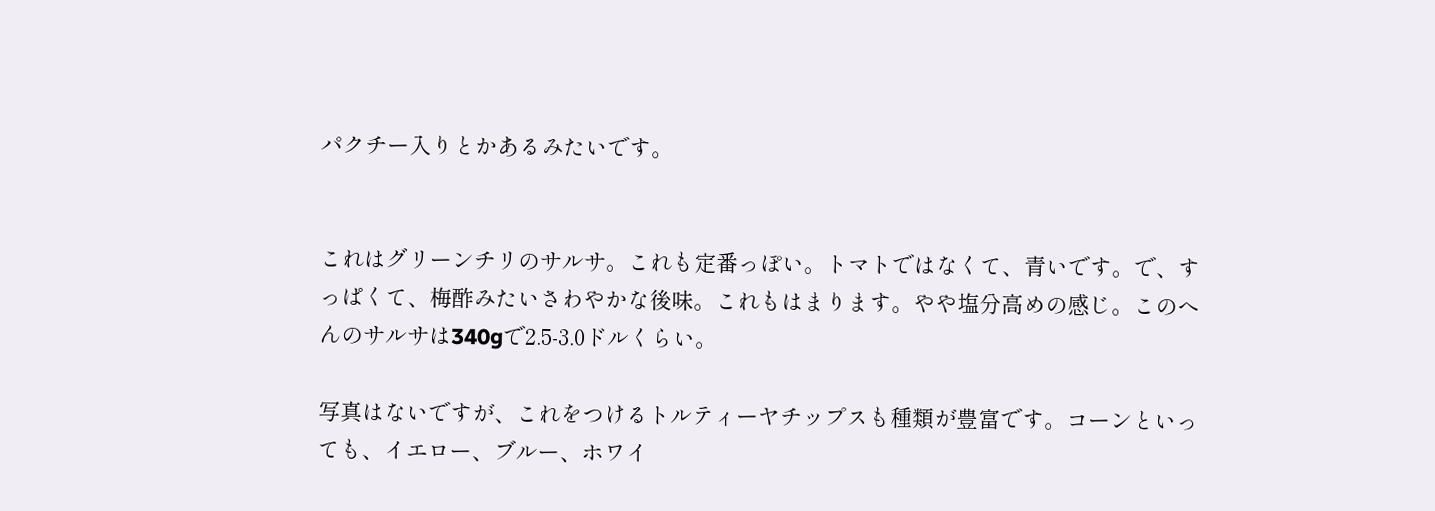パクチー入りとかあるみたいです。


これはグリーンチリのサルサ。これも定番っぽい。トマトではなくて、青いです。で、すっぱくて、梅酢みたいさわやかな後味。これもはまります。やや塩分高めの感じ。このへんのサルサは340gで2.5‐3.0ドルくらい。

写真はないですが、これをつけるトルティーヤチップスも種類が豊富です。コーンといっても、イエロー、ブルー、ホワイ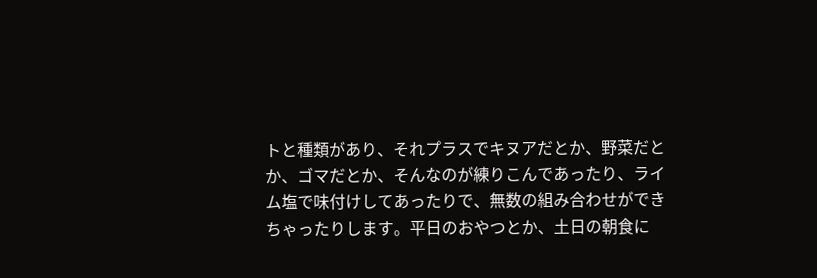トと種類があり、それプラスでキヌアだとか、野菜だとか、ゴマだとか、そんなのが練りこんであったり、ライム塩で味付けしてあったりで、無数の組み合わせができちゃったりします。平日のおやつとか、土日の朝食に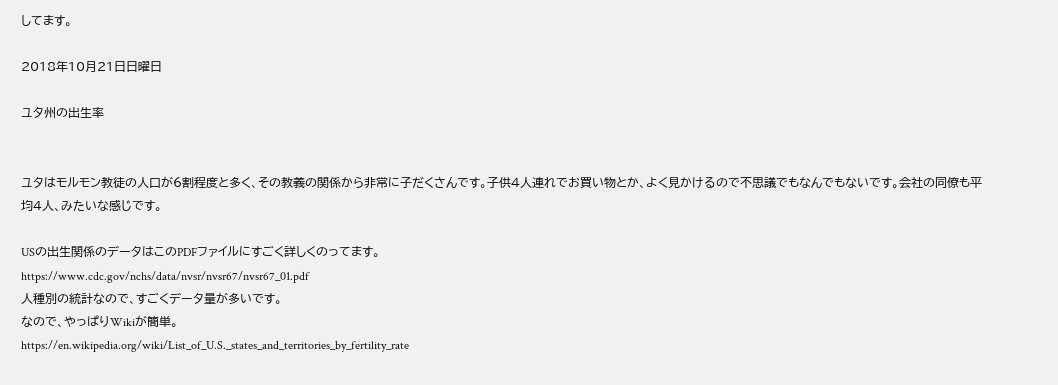してます。

2018年10月21日日曜日

ユタ州の出生率


ユタはモルモン教徒の人口が6割程度と多く、その教義の関係から非常に子だくさんです。子供4人連れでお買い物とか、よく見かけるので不思議でもなんでもないです。会社の同僚も平均4人、みたいな感じです。

USの出生関係のデータはこのPDFファイルにすごく詳しくのってます。
https://www.cdc.gov/nchs/data/nvsr/nvsr67/nvsr67_01.pdf
人種別の統計なので、すごくデータ量が多いです。
なので、やっぱりWikiが簡単。
https://en.wikipedia.org/wiki/List_of_U.S._states_and_territories_by_fertility_rate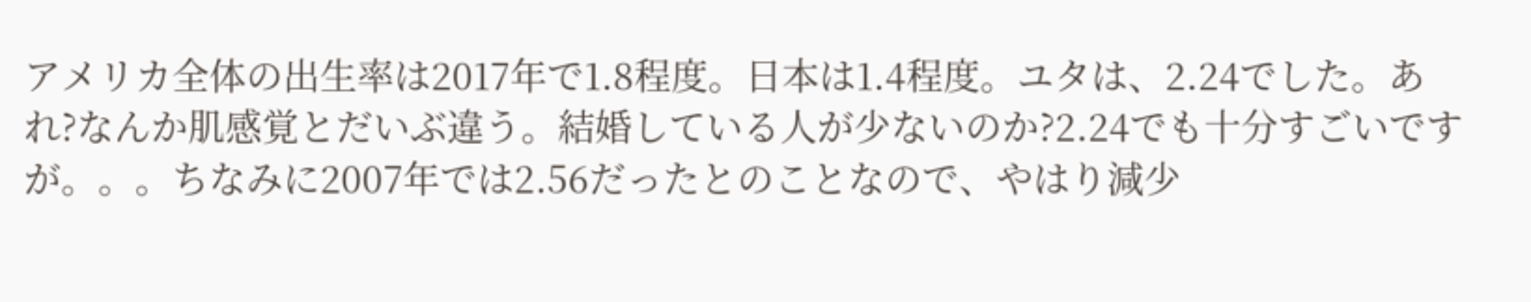アメリカ全体の出生率は2017年で1.8程度。日本は1.4程度。ユタは、2.24でした。あれ?なんか肌感覚とだいぶ違う。結婚している人が少ないのか?2.24でも十分すごいですが。。。ちなみに2007年では2.56だったとのことなので、やはり減少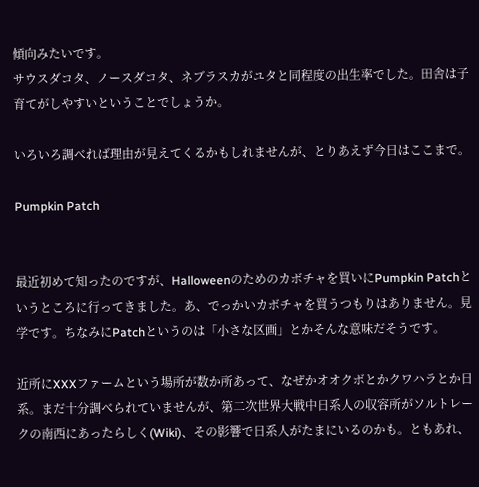傾向みたいです。
サウスダコタ、ノースダコタ、ネブラスカがユタと同程度の出生率でした。田舎は子育てがしやすいということでしょうか。

いろいろ調べれば理由が見えてくるかもしれませんが、とりあえず今日はここまで。

Pumpkin Patch


最近初めて知ったのですが、Halloweenのためのカボチャを買いにPumpkin Patchというところに行ってきました。あ、でっかいカボチャを買うつもりはありません。見学です。ちなみにPatchというのは「小さな区画」とかそんな意味だそうです。

近所にXXXファームという場所が数か所あって、なぜかオオクボとかクワハラとか日系。まだ十分調べられていませんが、第二次世界大戦中日系人の収容所がソルトレークの南西にあったらしく(Wiki)、その影響で日系人がたまにいるのかも。ともあれ、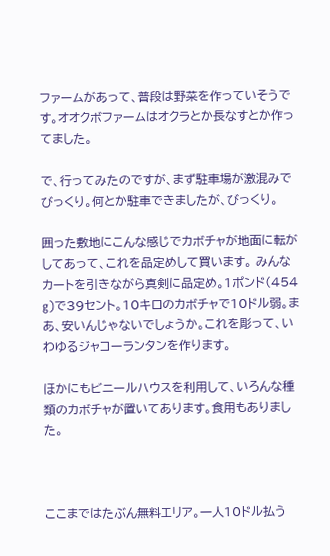ファームがあって、普段は野菜を作っていそうです。オオクボファームはオクラとか長なすとか作ってました。

で、行ってみたのですが、まず駐車場が激混みでびっくり。何とか駐車できましたが、びっくり。

囲った敷地にこんな感じでカボチャが地面に転がしてあって、これを品定めして買います。 みんなカートを引きながら真剣に品定め。1ポンド(454 g)で39セント。10キロのカボチャで10ドル弱。まあ、安いんじゃないでしょうか。これを彫って、いわゆるジャコーランタンを作ります。

ほかにもビニールハウスを利用して、いろんな種類のカボチャが置いてあります。食用もありました。



ここまではたぶん無料エリア。一人10ドル払う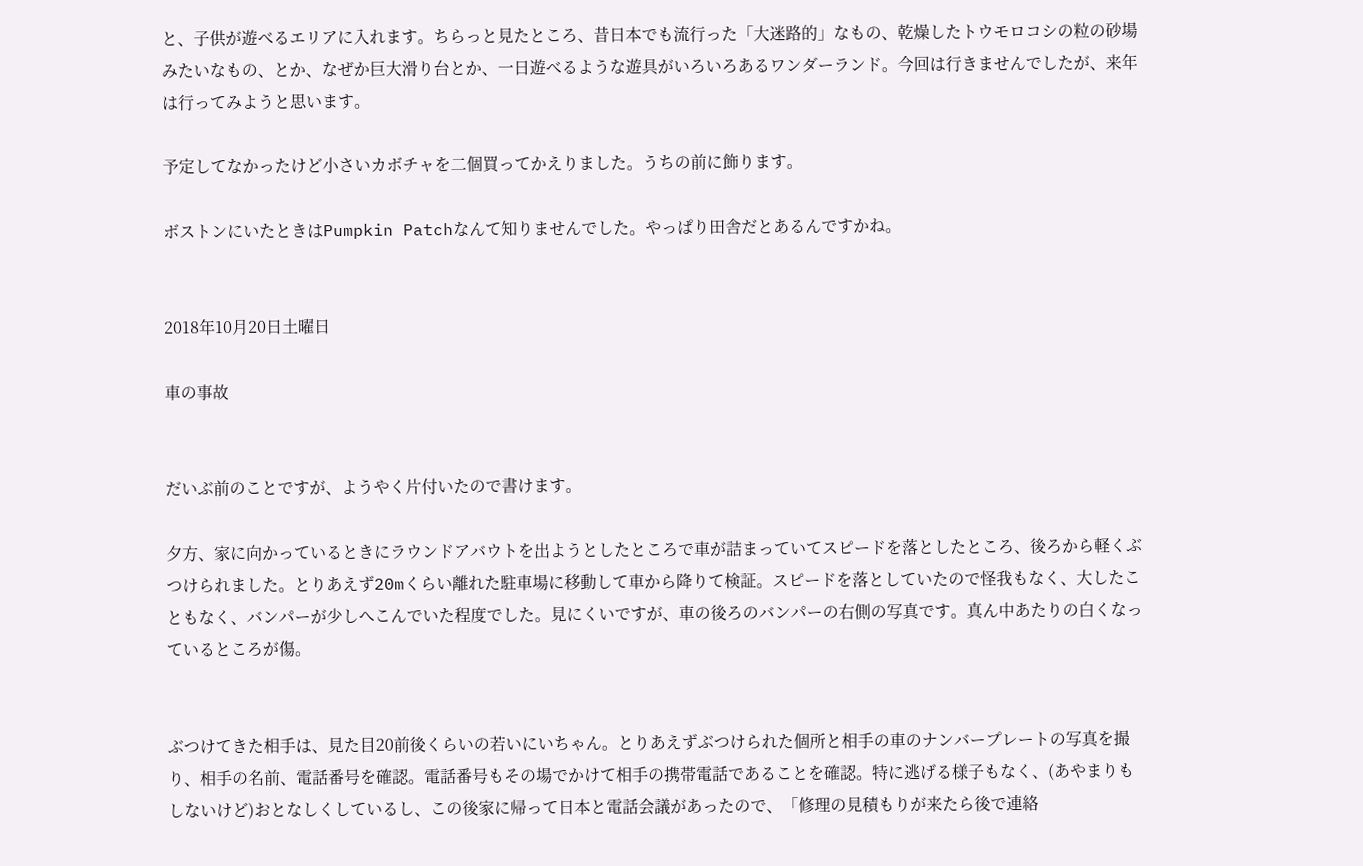と、子供が遊べるエリアに入れます。ちらっと見たところ、昔日本でも流行った「大迷路的」なもの、乾燥したトウモロコシの粒の砂場みたいなもの、とか、なぜか巨大滑り台とか、一日遊べるような遊具がいろいろあるワンダーランド。今回は行きませんでしたが、来年は行ってみようと思います。

予定してなかったけど小さいカボチャを二個買ってかえりました。うちの前に飾ります。

ボストンにいたときはPumpkin Patchなんて知りませんでした。やっぱり田舎だとあるんですかね。


2018年10月20日土曜日

車の事故


だいぶ前のことですが、ようやく片付いたので書けます。

夕方、家に向かっているときにラウンドアバウトを出ようとしたところで車が詰まっていてスピードを落としたところ、後ろから軽くぶつけられました。とりあえず20mくらい離れた駐車場に移動して車から降りて検証。スピードを落としていたので怪我もなく、大したこともなく、バンパーが少しへこんでいた程度でした。見にくいですが、車の後ろのバンパーの右側の写真です。真ん中あたりの白くなっているところが傷。


ぶつけてきた相手は、見た目20前後くらいの若いにいちゃん。とりあえずぶつけられた個所と相手の車のナンバープレートの写真を撮り、相手の名前、電話番号を確認。電話番号もその場でかけて相手の携帯電話であることを確認。特に逃げる様子もなく、(あやまりもしないけど)おとなしくしているし、この後家に帰って日本と電話会議があったので、「修理の見積もりが来たら後で連絡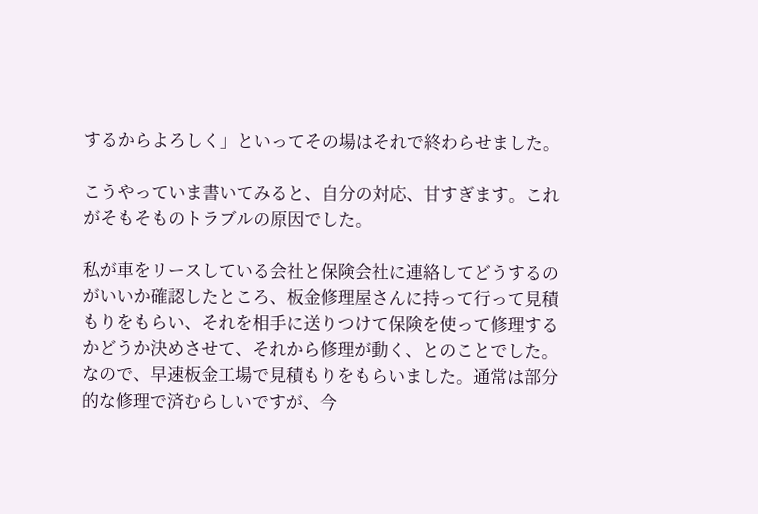するからよろしく」といってその場はそれで終わらせました。

こうやっていま書いてみると、自分の対応、甘すぎます。これがそもそものトラブルの原因でした。

私が車をリースしている会社と保険会社に連絡してどうするのがいいか確認したところ、板金修理屋さんに持って行って見積もりをもらい、それを相手に送りつけて保険を使って修理するかどうか決めさせて、それから修理が動く、とのことでした。なので、早速板金工場で見積もりをもらいました。通常は部分的な修理で済むらしいですが、今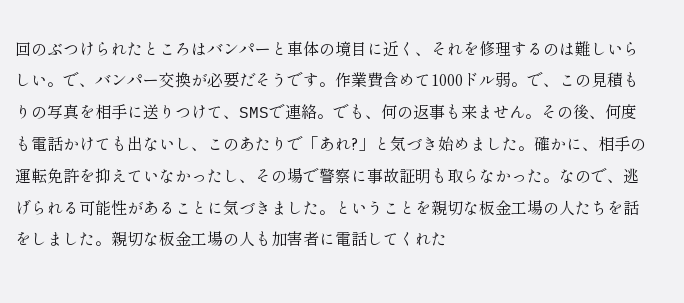回のぶつけられたところはバンパーと車体の境目に近く、それを修理するのは難しいらしい。で、バンパー交換が必要だそうです。作業費含めて1000ドル弱。で、この見積もりの写真を相手に送りつけて、SMSで連絡。でも、何の返事も来ません。その後、何度も電話かけても出ないし、このあたりで「あれ?」と気づき始めました。確かに、相手の運転免許を抑えていなかったし、その場で警察に事故証明も取らなかった。なので、逃げられる可能性があることに気づきました。ということを親切な板金工場の人たちを話をしました。親切な板金工場の人も加害者に電話してくれた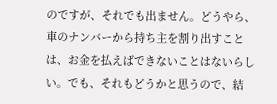のですが、それでも出ません。どうやら、車のナンバーから持ち主を割り出すことは、お金を払えばできないことはないらしい。でも、それもどうかと思うので、結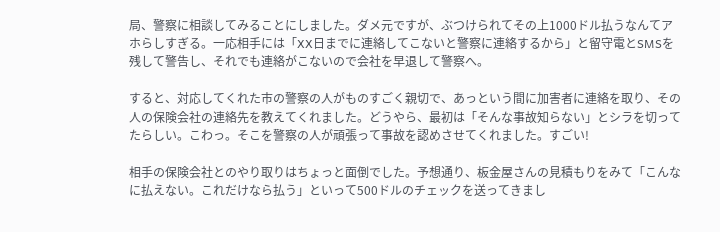局、警察に相談してみることにしました。ダメ元ですが、ぶつけられてその上1000ドル払うなんてアホらしすぎる。一応相手には「XX日までに連絡してこないと警察に連絡するから」と留守電とSMSを残して警告し、それでも連絡がこないので会社を早退して警察へ。

すると、対応してくれた市の警察の人がものすごく親切で、あっという間に加害者に連絡を取り、その人の保険会社の連絡先を教えてくれました。どうやら、最初は「そんな事故知らない」とシラを切ってたらしい。こわっ。そこを警察の人が頑張って事故を認めさせてくれました。すごい!

相手の保険会社とのやり取りはちょっと面倒でした。予想通り、板金屋さんの見積もりをみて「こんなに払えない。これだけなら払う」といって500ドルのチェックを送ってきまし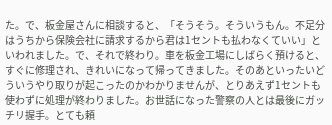た。で、板金屋さんに相談すると、「そうそう。そういうもん。不足分はうちから保険会社に請求するから君は1セントも払わなくていい」といわれました。で、それで終わり。車を板金工場にしばらく預けると、すぐに修理され、きれいになって帰ってきました。そのあといったいどういうやり取りが起こったのかわかりませんが、とりあえず1セントも使わずに処理が終わりました。お世話になった警察の人とは最後にガッチリ握手。とても頼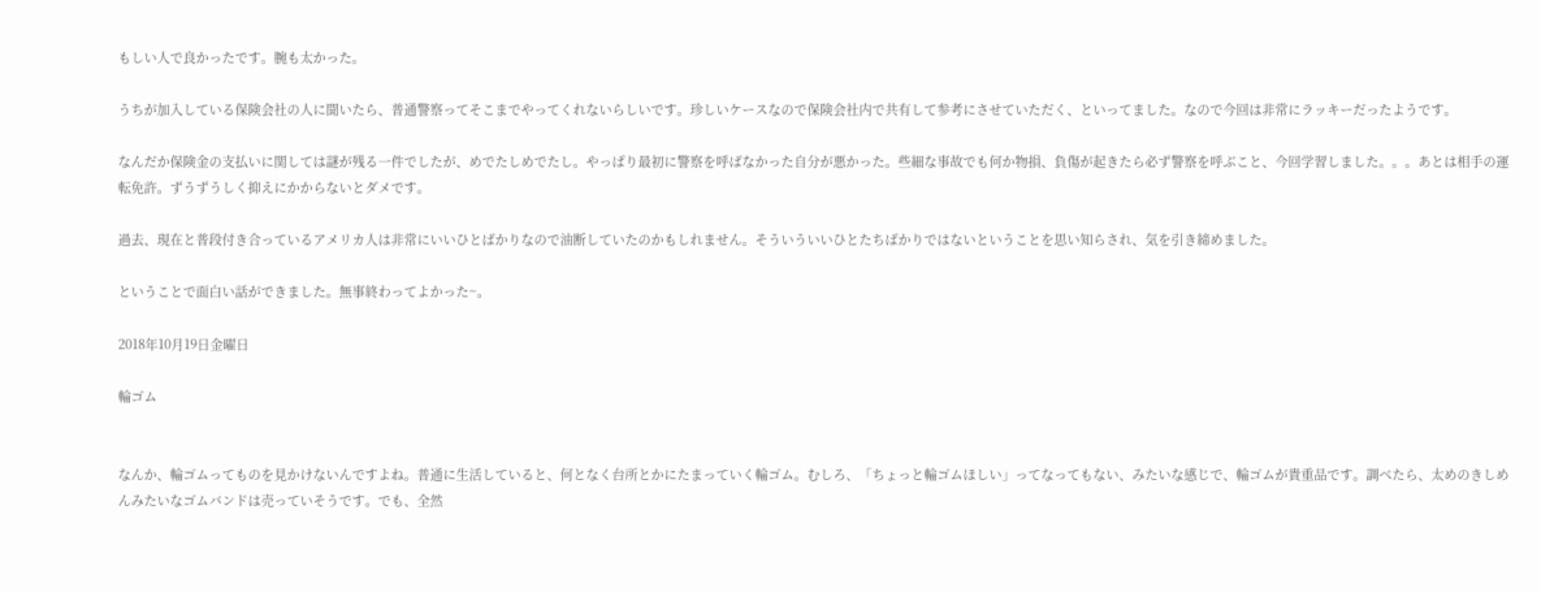もしい人で良かったです。腕も太かった。

うちが加入している保険会社の人に聞いたら、普通警察ってそこまでやってくれないらしいです。珍しいケースなので保険会社内で共有して参考にさせていただく、といってました。なので今回は非常にラッキーだったようです。

なんだか保険金の支払いに関しては謎が残る一件でしたが、めでたしめでたし。やっぱり最初に警察を呼ばなかった自分が悪かった。些細な事故でも何か物損、負傷が起きたら必ず警察を呼ぶこと、今回学習しました。。。あとは相手の運転免許。ずうずうしく抑えにかからないとダメです。

過去、現在と普段付き合っているアメリカ人は非常にいいひとばかりなので油断していたのかもしれません。そういういいひとたちばかりではないということを思い知らされ、気を引き締めました。

ということで面白い話ができました。無事終わってよかった~。

2018年10月19日金曜日

輪ゴム


なんか、輪ゴムってものを見かけないんですよね。普通に生活していると、何となく台所とかにたまっていく輪ゴム。むしろ、「ちょっと輪ゴムほしい」ってなってもない、みたいな感じで、輪ゴムが貴重品です。調べたら、太めのきしめんみたいなゴムバンドは売っていそうです。でも、全然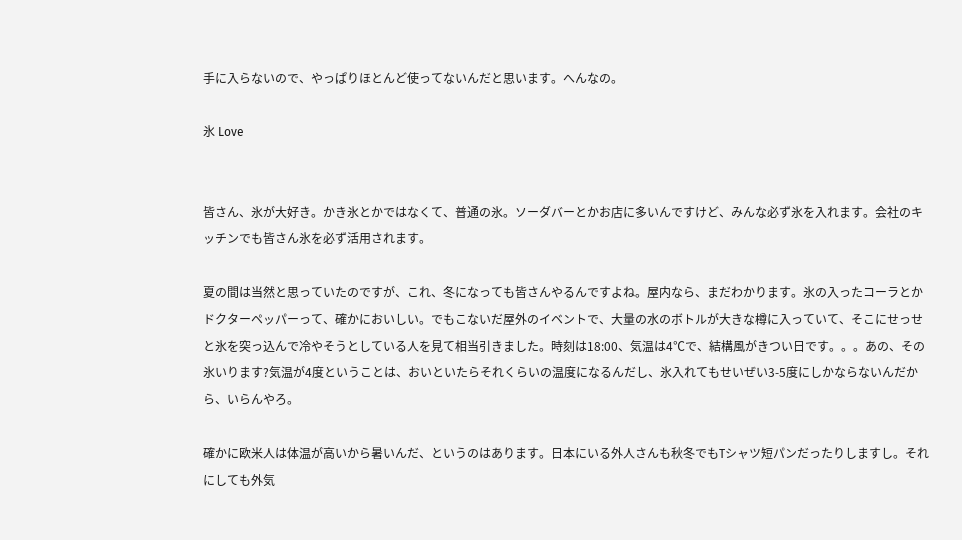手に入らないので、やっぱりほとんど使ってないんだと思います。へんなの。

氷 Love


皆さん、氷が大好き。かき氷とかではなくて、普通の氷。ソーダバーとかお店に多いんですけど、みんな必ず氷を入れます。会社のキッチンでも皆さん氷を必ず活用されます。

夏の間は当然と思っていたのですが、これ、冬になっても皆さんやるんですよね。屋内なら、まだわかります。氷の入ったコーラとかドクターペッパーって、確かにおいしい。でもこないだ屋外のイベントで、大量の水のボトルが大きな樽に入っていて、そこにせっせと氷を突っ込んで冷やそうとしている人を見て相当引きました。時刻は18:00、気温は4℃で、結構風がきつい日です。。。あの、その氷いります?気温が4度ということは、おいといたらそれくらいの温度になるんだし、氷入れてもせいぜい3-5度にしかならないんだから、いらんやろ。

確かに欧米人は体温が高いから暑いんだ、というのはあります。日本にいる外人さんも秋冬でもTシャツ短パンだったりしますし。それにしても外気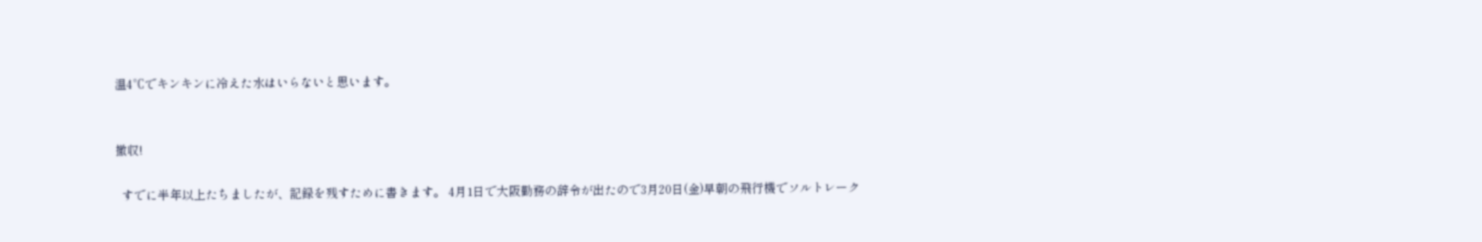温4℃でキンキンに冷えた水はいらないと思います。


撤収!

  すでに半年以上たちましたが、記録を残すために書きます。 4月1日で大阪勤務の辞令が出たので3月20日(金)早朝の飛行機でソルトレーク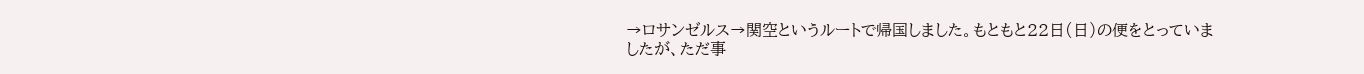→ロサンゼルス→関空というルートで帰国しました。もともと22日(日)の便をとっていましたが、ただ事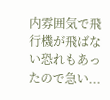内雰囲気で飛行機が飛ばない恐れもあったので急い...